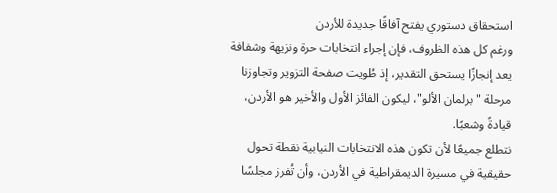استحقاق دستوري يفتح آفاقًا جديدة للأردن
ورغم كل هذه الظروف، فإن إجراء انتخابات حرة ونزيهة وشفافة يعد إنجازًا يستحق التقدير، إذ طُويت صفحة التزوير وتجاوزنا مرحلة "برلمان الألو"، ليكون الفائز الأول والأخير هو الأردن، قيادةً وشعبًا.
نتطلع جميعًا لأن تكون هذه الانتخابات النيابية نقطة تحول حقيقية في مسيرة الديمقراطية في الأردن، وأن تُفرز مجلسًا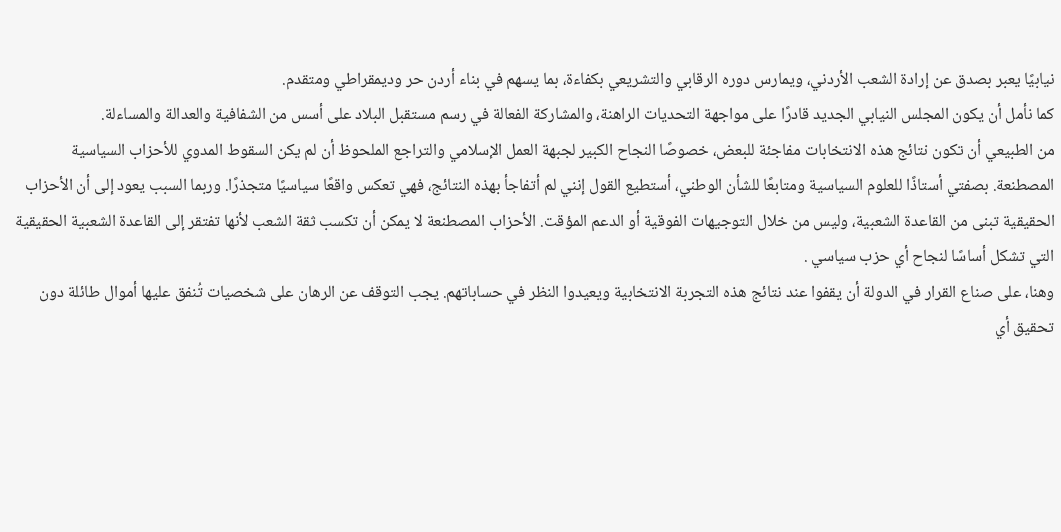نيابيًا يعبر بصدق عن إرادة الشعب الأردني، ويمارس دوره الرقابي والتشريعي بكفاءة، بما يسهم في بناء أردن حر وديمقراطي ومتقدم.
كما نأمل أن يكون المجلس النيابي الجديد قادرًا على مواجهة التحديات الراهنة، والمشاركة الفعالة في رسم مستقبل البلاد على أسس من الشفافية والعدالة والمساءلة.
من الطبيعي أن تكون نتائج هذه الانتخابات مفاجئة للبعض، خصوصًا النجاح الكبير لجبهة العمل الإسلامي والتراجع الملحوظ أن لم يكن السقوط المدوي للأحزاب السياسية المصطنعة. بصفتي أستاذًا للعلوم السياسية ومتابعًا للشأن الوطني، أستطيع القول إنني لم أتفاجأ بهذه النتائج، فهي تعكس واقعًا سياسيًا متجذرًا. وربما السبب يعود إلى أن الأحزاب الحقيقية تبنى من القاعدة الشعبية، وليس من خلال التوجيهات الفوقية أو الدعم المؤقت. الأحزاب المصطنعة لا يمكن أن تكسب ثقة الشعب لأنها تفتقر إلى القاعدة الشعبية الحقيقية التي تشكل أساسًا لنجاح أي حزب سياسي .
وهنا، على صناع القرار في الدولة أن يقفوا عند نتائج هذه التجربة الانتخابية ويعيدوا النظر في حساباتهم. يجب التوقف عن الرهان على شخصيات تُنفق عليها أموال طائلة دون تحقيق أي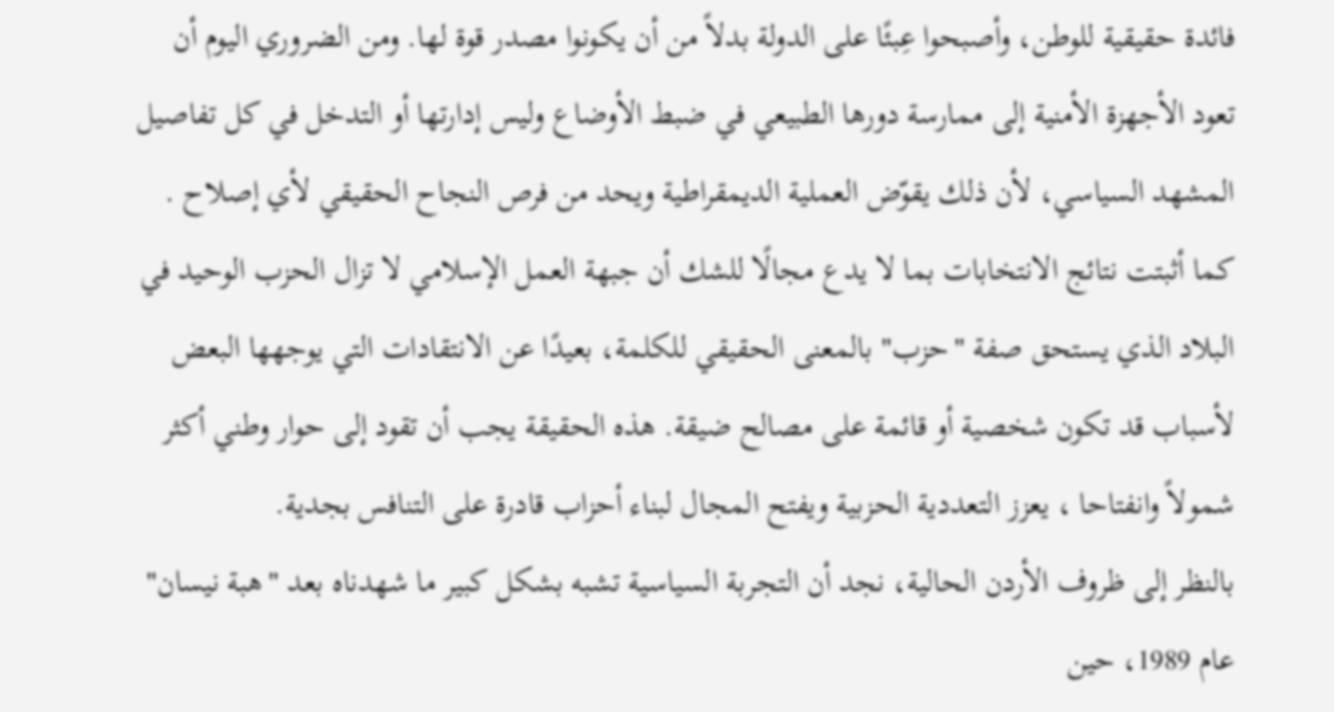فائدة حقيقية للوطن، وأصبحوا عِبئًا على الدولة بدلاً من أن يكونوا مصدر قوة لها. ومن الضروري اليوم أن تعود الأجهزة الأمنية إلى ممارسة دورها الطبيعي في ضبط الأوضاع وليس إدارتها أو التدخل في كل تفاصيل المشهد السياسي، لأن ذلك يقوّض العملية الديمقراطية ويحد من فرص النجاح الحقيقي لأي إصلاح .
كما أثبتت نتائج الانتخابات بما لا يدع مجالًا للشك أن جبهة العمل الإسلامي لا تزال الحزب الوحيد في البلاد الذي يستحق صفة "حزب" بالمعنى الحقيقي للكلمة، بعيدًا عن الانتقادات التي يوجهها البعض لأسباب قد تكون شخصية أو قائمة على مصالح ضيقة. هذه الحقيقة يجب أن تقود إلى حوار وطني أكثر شمولاً وانفتاحا ، يعزز التعددية الحزبية ويفتح المجال لبناء أحزاب قادرة على التنافس بجدية.
بالنظر إلى ظروف الأردن الحالية، نجد أن التجربة السياسية تشبه بشكل كبير ما شهدناه بعد "هبة نيسان" عام 1989، حين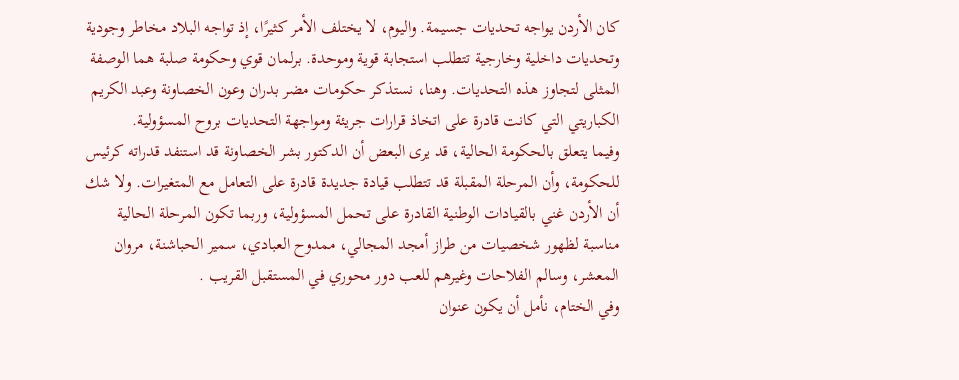كان الأردن يواجه تحديات جسيمة. واليوم، لا يختلف الأمر كثيرًا، إذ تواجه البلاد مخاطر وجودية وتحديات داخلية وخارجية تتطلب استجابة قوية وموحدة. برلمان قوي وحكومة صلبة هما الوصفة المثلى لتجاوز هذه التحديات. وهنا، نستذكر حكومات مضر بدران وعون الخصاونة وعبد الكريم الكباريتي التي كانت قادرة على اتخاذ قرارات جريئة ومواجهة التحديات بروح المسؤولية.
وفيما يتعلق بالحكومة الحالية، قد يرى البعض أن الدكتور بشر الخصاونة قد استنفد قدراته كرئيس للحكومة، وأن المرحلة المقبلة قد تتطلب قيادة جديدة قادرة على التعامل مع المتغيرات. ولا شك أن الأردن غني بالقيادات الوطنية القادرة على تحمل المسؤولية، وربما تكون المرحلة الحالية مناسبة لظهور شخصيات من طراز أمجد المجالي، ممدوح العبادي، سمير الحباشنة، مروان المعشر، وسالم الفلاحات وغيرهم للعب دور محوري في المستقبل القريب .
وفي الختام، نأمل أن يكون عنوان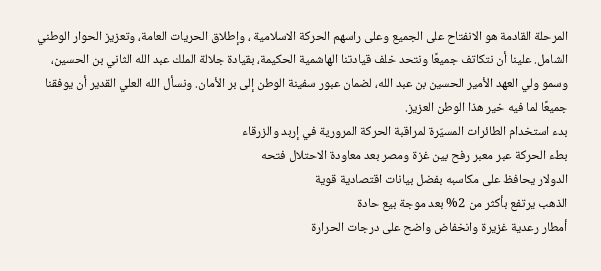المرحلة القادمة هو الانفتاح على الجميع وعلى راسهم الحركة الاسلامية ، وإطلاق الحريات العامة، وتعزيز الحوار الوطني الشامل. علينا أن نتكاتف جميعًا ونتحد خلف قيادتنا الهاشمية الحكيمة، بقيادة جلالة الملك عبد الله الثاني بن الحسين، وسمو ولي العهد الأمير الحسين بن عبد الله، لضمان عبور سفينة الوطن إلى بر الأمان. ونسأل الله العلي القدير أن يوفقنا جميعًا لما فيه خير هذا الوطن العزيز.
بدء استخدام الطائرات المسيّرة لمراقبة الحركة المرورية في إربد والزرقاء
بطء الحركة عبر معبر رفح بين غزة ومصر بعد معاودة الاحتلال فتحه
الدولار يحافظ على مكاسبه بفضل بيانات اقتصادية قوية
الذهب يرتفع بأكثر من 2% بعد موجة بيع حادة
أمطار رعدية غزيرة وانخفاض واضح على درجات الحرارة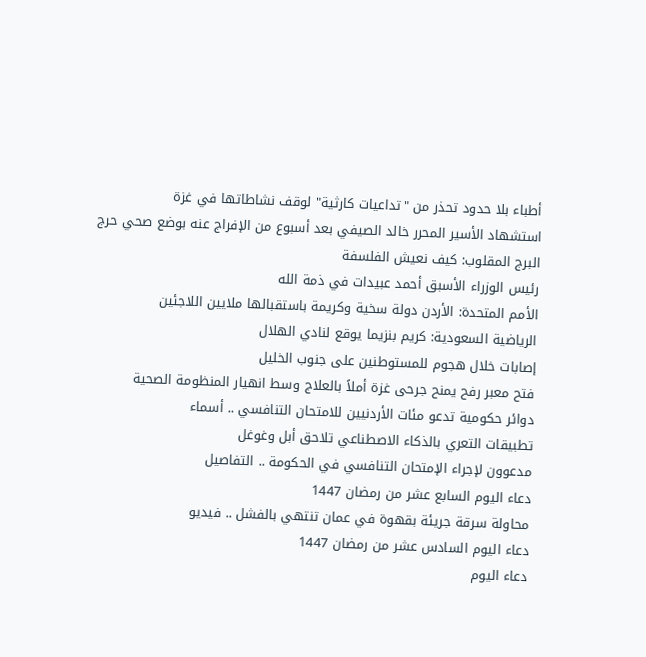أطباء بلا حدود تحذر من "تداعيات كارثية" لوقف نشاطاتها في غزة
استشهاد الأسير المحرر خالد الصيفي بعد أسبوع من الإفراج عنه بوضع صحي حرج
البرج المقلوب: كيف نعيش الفلسفة
رئيس الوزراء الأسبق أحمد عبيدات في ذمة الله
الأمم المتحدة: الأردن دولة سخية وكريمة باستقبالها ملايين اللاجئين
الرياضية السعودية: كريم بنزيما يوقع لنادي الهلال
إصابات خلال هجوم للمستوطنين على جنوب الخليل
فتح معبر رفح يمنح جرحى غزة أملاً بالعلاج وسط انهيار المنظومة الصحية
دوائر حكومية تدعو مئات الأردنيين للامتحان التنافسي .. أسماء
تطبيقات التعري بالذكاء الاصطناعي تلاحق أبل وغوغل
مدعوون لإجراء الإمتحان التنافسي في الحكومة .. التفاصيل
دعاء اليوم السابع عشر من رمضان 1447
محاولة سرقة جريئة بقهوة في عمان تنتهي بالفشل .. فيديو
دعاء اليوم السادس عشر من رمضان 1447
دعاء اليوم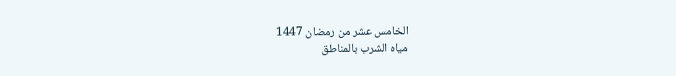الخامس عشر من رمضان 1447
مياه الشرب بالمناطق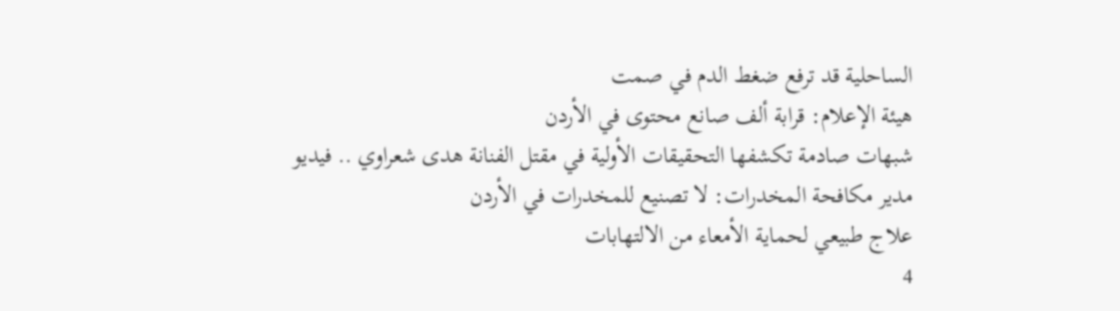الساحلية قد ترفع ضغط الدم في صمت
هيئة الإعلام: قرابة ألف صانع محتوى في الأردن
شبهات صادمة تكشفها التحقيقات الأولية في مقتل الفنانة هدى شعراوي .. فيديو
مدير مكافحة المخدرات: لا تصنيع للمخدرات في الأردن
علاج طبيعي لحماية الأمعاء من الالتهابات
4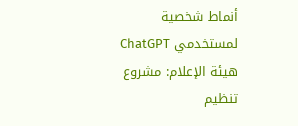أنماط شخصية لمستخدمي ChatGPT
هيئة الإعلام: مشروع تنظيم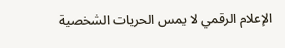الإعلام الرقمي لا يمس الحريات الشخصية